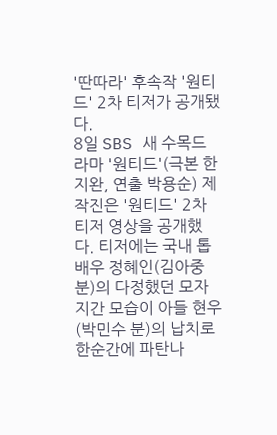'딴따라' 후속작 '원티드' 2차 티저가 공개됐다.
8일 SBS 새 수목드라마 '원티드'(극본 한지완, 연출 박용순) 제작진은 '원티드' 2차 티저 영상을 공개했다. 티저에는 국내 톱배우 정혜인(김아중 분)의 다정했던 모자지간 모습이 아들 현우(박민수 분)의 납치로 한순간에 파탄나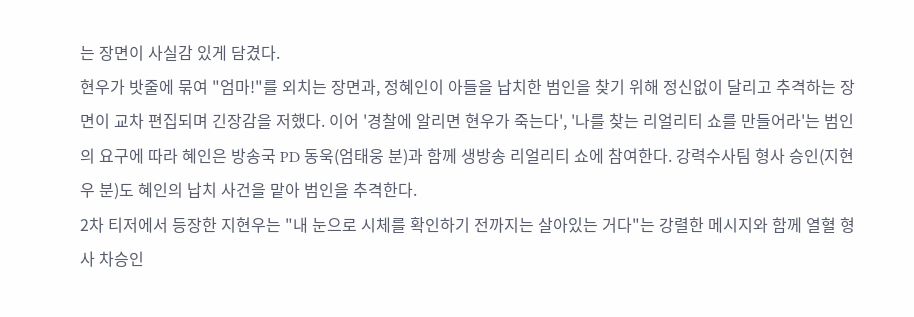는 장면이 사실감 있게 담겼다.
현우가 밧줄에 묶여 "엄마!"를 외치는 장면과, 정혜인이 아들을 납치한 범인을 찾기 위해 정신없이 달리고 추격하는 장면이 교차 편집되며 긴장감을 저했다. 이어 '경찰에 알리면 현우가 죽는다', '나를 찾는 리얼리티 쇼를 만들어라'는 범인의 요구에 따라 혜인은 방송국 PD 동욱(엄태웅 분)과 함께 생방송 리얼리티 쇼에 참여한다. 강력수사팀 형사 승인(지현우 분)도 혜인의 납치 사건을 맡아 범인을 추격한다.
2차 티저에서 등장한 지현우는 "내 눈으로 시체를 확인하기 전까지는 살아있는 거다"는 강렬한 메시지와 함께 열혈 형사 차승인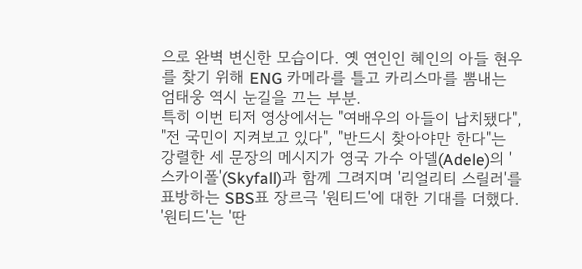으로 완벽 변신한 모습이다. 옛 연인인 혜인의 아들 현우를 찾기 위해 ENG 카메라를 틀고 카리스마를 뽐내는 엄태웅 역시 눈길을 끄는 부분.
특히 이번 티저 영상에서는 "여배우의 아들이 납치됐다", "전 국민이 지켜보고 있다", "반드시 찾아야만 한다"는 강렬한 세 문장의 메시지가 영국 가수 아델(Adele)의 '스카이폴'(Skyfall)과 함께 그려지며 '리얼리티 스릴러'를 표방하는 SBS표 장르극 '원티드'에 대한 기대를 더했다.
'원티드'는 '딴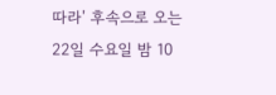따라' 후속으로 오는 22일 수요일 밤 10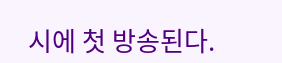시에 첫 방송된다.